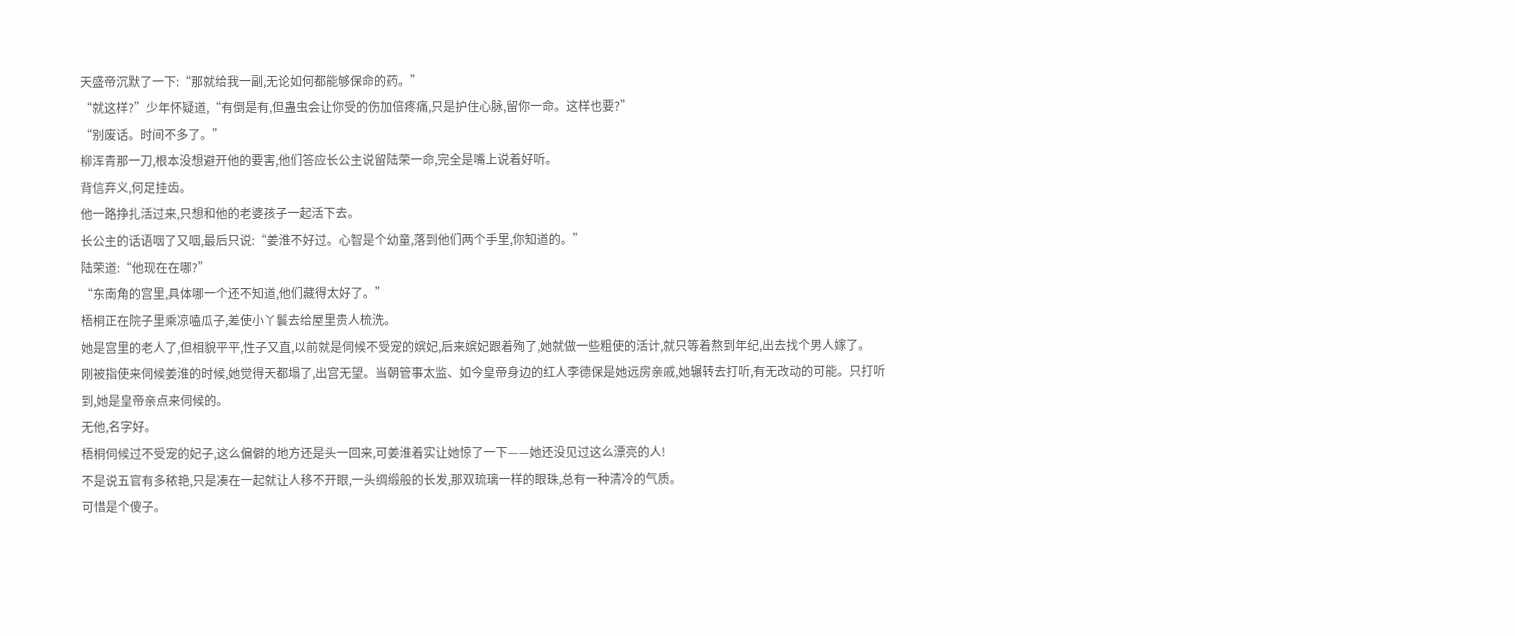天盛帝沉默了一下:“那就给我一副,无论如何都能够保命的药。”
“就这样?”少年怀疑道,“有倒是有,但蛊虫会让你受的伤加倍疼痛,只是护住心脉,留你一命。这样也要?”
“别废话。时间不多了。”
柳浑青那一刀,根本没想避开他的要害,他们答应长公主说留陆荣一命,完全是嘴上说着好听。
背信弃义,何足挂齿。
他一路挣扎活过来,只想和他的老婆孩子一起活下去。
长公主的话语咽了又咽,最后只说:“姜淮不好过。心智是个幼童,落到他们两个手里,你知道的。”
陆荣道:“他现在在哪?”
“东南角的宫里,具体哪一个还不知道,他们藏得太好了。”
梧桐正在院子里乘凉嗑瓜子,差使小丫鬟去给屋里贵人梳洗。
她是宫里的老人了,但相貌平平,性子又直,以前就是伺候不受宠的嫔妃,后来嫔妃跟着殉了,她就做一些粗使的活计,就只等着熬到年纪,出去找个男人嫁了。
刚被指使来伺候姜淮的时候,她觉得天都塌了,出宫无望。当朝管事太监、如今皇帝身边的红人李德保是她远房亲戚,她辗转去打听,有无改动的可能。只打听到,她是皇帝亲点来伺候的。
无他,名字好。
梧桐伺候过不受宠的妃子,这么偏僻的地方还是头一回来,可姜淮着实让她惊了一下——她还没见过这么漂亮的人!
不是说五官有多秾艳,只是凑在一起就让人移不开眼,一头绸缎般的长发,那双琉璃一样的眼珠,总有一种清冷的气质。
可惜是个傻子。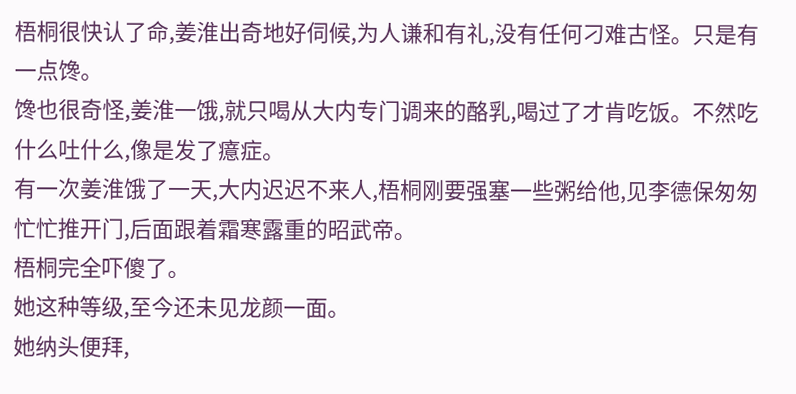梧桐很快认了命,姜淮出奇地好伺候,为人谦和有礼,没有任何刁难古怪。只是有一点馋。
馋也很奇怪,姜淮一饿,就只喝从大内专门调来的酪乳,喝过了才肯吃饭。不然吃什么吐什么,像是发了癔症。
有一次姜淮饿了一天,大内迟迟不来人,梧桐刚要强塞一些粥给他,见李德保匆匆忙忙推开门,后面跟着霜寒露重的昭武帝。
梧桐完全吓傻了。
她这种等级,至今还未见龙颜一面。
她纳头便拜,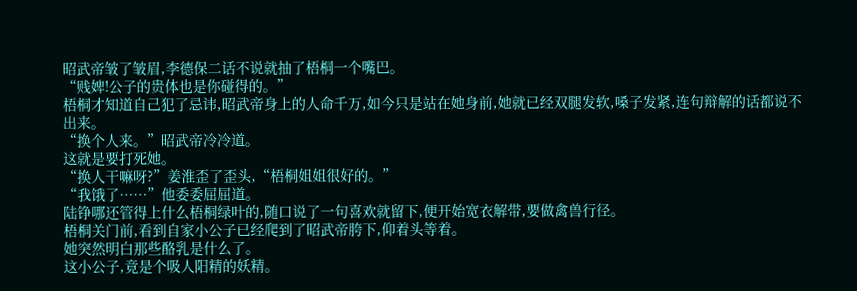昭武帝皱了皱眉,李德保二话不说就抽了梧桐一个嘴巴。
“贱婢!公子的贵体也是你碰得的。”
梧桐才知道自己犯了忌讳,昭武帝身上的人命千万,如今只是站在她身前,她就已经双腿发软,嗓子发紧,连句辩解的话都说不出来。
“换个人来。”昭武帝冷冷道。
这就是要打死她。
“换人干嘛呀?”姜淮歪了歪头,“梧桐姐姐很好的。”
“我饿了……”他委委屈屈道。
陆铮哪还管得上什么梧桐绿叶的,随口说了一句喜欢就留下,便开始宽衣解带,要做禽兽行径。
梧桐关门前,看到自家小公子已经爬到了昭武帝胯下,仰着头等着。
她突然明白那些酪乳是什么了。
这小公子,竟是个吸人阳精的妖精。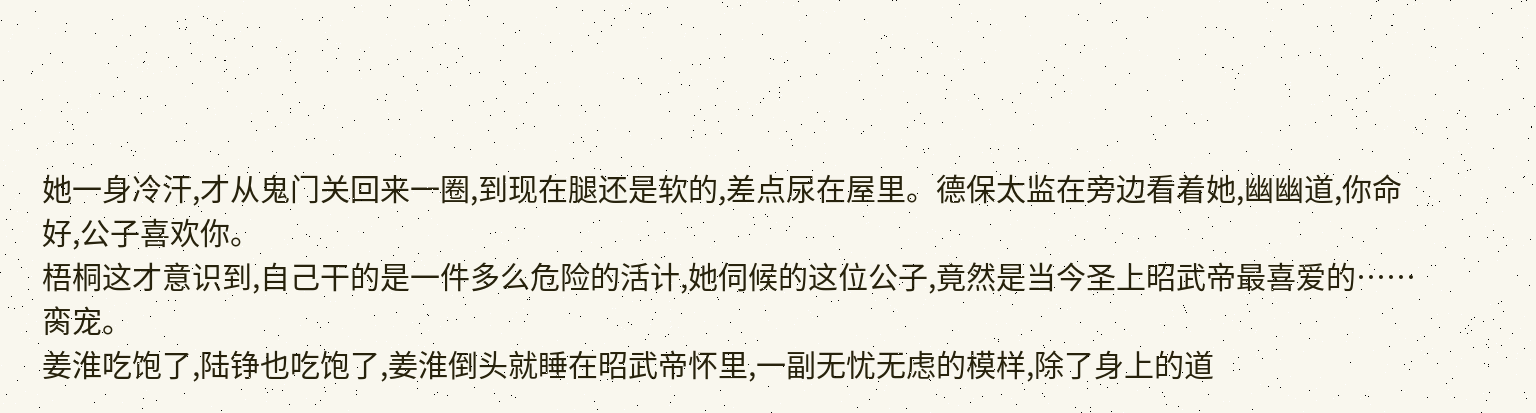她一身冷汗,才从鬼门关回来一圈,到现在腿还是软的,差点尿在屋里。德保太监在旁边看着她,幽幽道,你命好,公子喜欢你。
梧桐这才意识到,自己干的是一件多么危险的活计,她伺候的这位公子,竟然是当今圣上昭武帝最喜爱的……脔宠。
姜淮吃饱了,陆铮也吃饱了,姜淮倒头就睡在昭武帝怀里,一副无忧无虑的模样,除了身上的道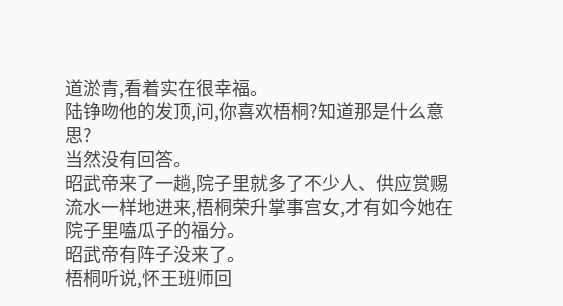道淤青,看着实在很幸福。
陆铮吻他的发顶,问,你喜欢梧桐?知道那是什么意思?
当然没有回答。
昭武帝来了一趟,院子里就多了不少人、供应赏赐流水一样地进来,梧桐荣升掌事宫女,才有如今她在院子里嗑瓜子的福分。
昭武帝有阵子没来了。
梧桐听说,怀王班师回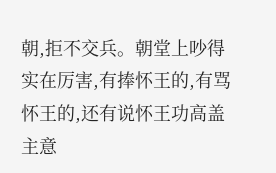朝,拒不交兵。朝堂上吵得实在厉害,有捧怀王的,有骂怀王的,还有说怀王功高盖主意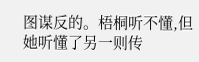图谋反的。梧桐听不懂,但她听懂了另一则传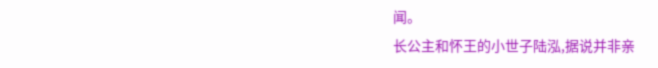闻。
长公主和怀王的小世子陆泓,据说并非亲